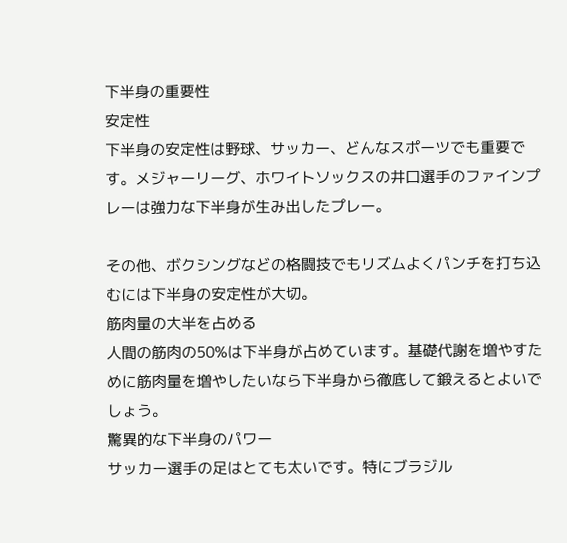下半身の重要性
安定性
下半身の安定性は野球、サッカー、どんなスポーツでも重要です。メジャーリーグ、ホワイトソックスの井口選手のファインプレーは強力な下半身が生み出したプレー。

その他、ボクシングなどの格闘技でもリズムよくパンチを打ち込むには下半身の安定性が大切。
筋肉量の大半を占める
人間の筋肉の50%は下半身が占めています。基礎代謝を増やすために筋肉量を増やしたいなら下半身から徹底して鍛えるとよいでしょう。
驚異的な下半身のパワー
サッカー選手の足はとても太いです。特にブラジル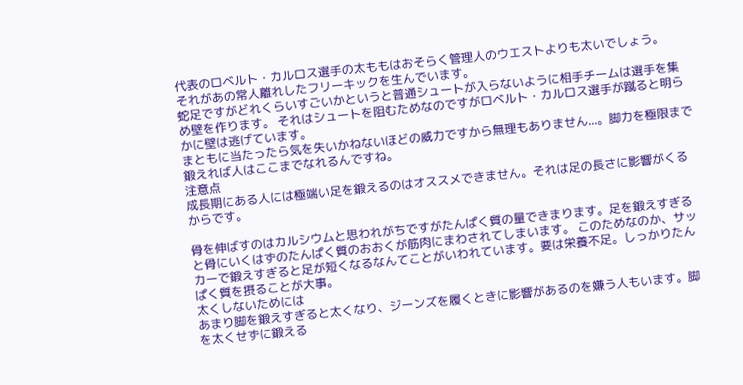代表のロベルト・カルロス選手の太ももはおそらく管理人のウエストよりも太いでしょう。
それがあの常人離れしたフリーキックを生んでいます。
蛇足ですがどれくらいすごいかというと普通シュートが入らないように相手チームは選手を集め壁を作ります。 それはシュートを阻むためなのですがロベルト・カルロス選手が蹴ると明らかに壁は逃げています。
まともに当たったら気を失いかねないほどの威力ですから無理もありません...。脚力を極限まで鍛えれば人はここまでなれるんですね。
注意点
成長期にある人には極端い足を鍛えるのはオススメできません。それは足の長さに影響がくるからです。

骨を伸ばすのはカルシウムと思われがちですがたんぱく質の量できまります。足を鍛えすぎると骨にいくはずのたんぱく質のおおくが筋肉にまわされてしまいます。 このためなのか、サッカーで鍛えすぎると足が短くなるなんてことがいわれています。要は栄養不足。しっかりたんぱく質を摂ることが大事。
太くしないためには
あまり脚を鍛えすぎると太くなり、ジーンズを履くときに影響があるのを嫌う人もいます。脚を太くせずに鍛える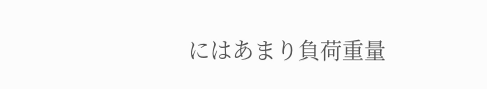にはあまり負荷重量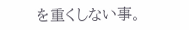を重くしない事。